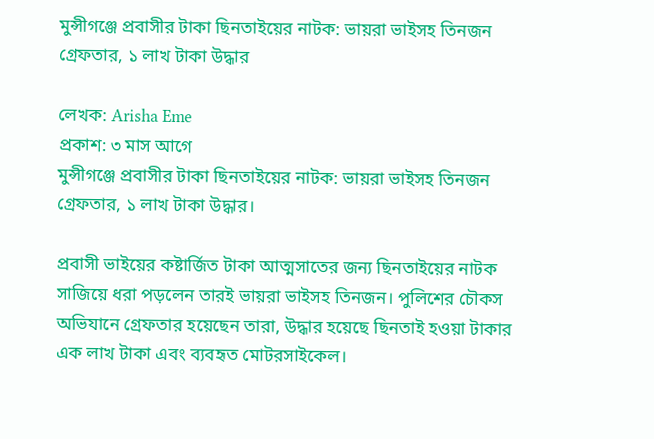মুন্সীগঞ্জে প্রবাসীর টাকা ছিনতাইয়ের নাটক: ভায়রা ভাইসহ তিনজন গ্রেফতার, ১ লাখ টাকা উদ্ধার

লেখক: Arisha Eme
প্রকাশ: ৩ মাস আগে
মুন্সীগঞ্জে প্রবাসীর টাকা ছিনতাইয়ের নাটক: ভায়রা ভাইসহ তিনজন গ্রেফতার, ১ লাখ টাকা উদ্ধার।

প্রবাসী ভাইয়ের কষ্টার্জিত টাকা আত্মসাতের জন্য ছিনতাইয়ের নাটক সাজিয়ে ধরা পড়লেন তারই ভায়রা ভাইসহ তিনজন। পুলিশের চৌকস অভিযানে গ্রেফতার হয়েছেন তারা, উদ্ধার হয়েছে ছিনতাই হওয়া টাকার এক লাখ টাকা এবং ব্যবহৃত মোটরসাইকেল।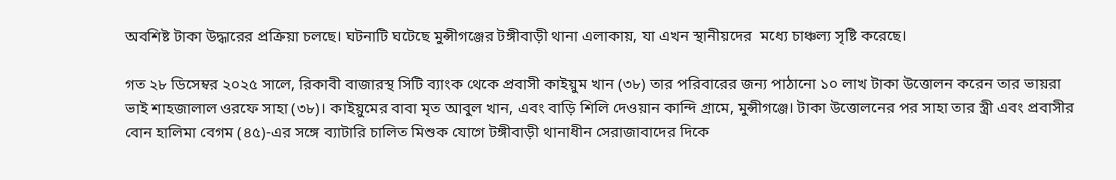অবশিষ্ট টাকা উদ্ধারের প্রক্রিয়া চলছে। ঘটনাটি ঘটেছে মুন্সীগঞ্জের টঙ্গীবাড়ী থানা এলাকায়, যা এখন স্থানীয়দের  মধ্যে চাঞ্চল্য সৃষ্টি করেছে।

গত ২৮ ডিসেম্বর ২০২৫ সালে, রিকাবী বাজারস্থ সিটি ব্যাংক থেকে প্রবাসী কাইয়ুম খান (৩৮) তার পরিবারের জন্য পাঠানো ১০ লাখ টাকা উত্তোলন করেন তার ভায়রা ভাই শাহজালাল ওরফে সাহা (৩৮)। কাইয়ুমের বাবা মৃত আবুল খান, এবং বাড়ি শিলি দেওয়ান কান্দি গ্রামে, মুন্সীগঞ্জে। টাকা উত্তোলনের পর সাহা তার স্ত্রী এবং প্রবাসীর বোন হালিমা বেগম (৪৫)-এর সঙ্গে ব্যাটারি চালিত মিশুক যোগে টঙ্গীবাড়ী থানাধীন সেরাজাবাদের দিকে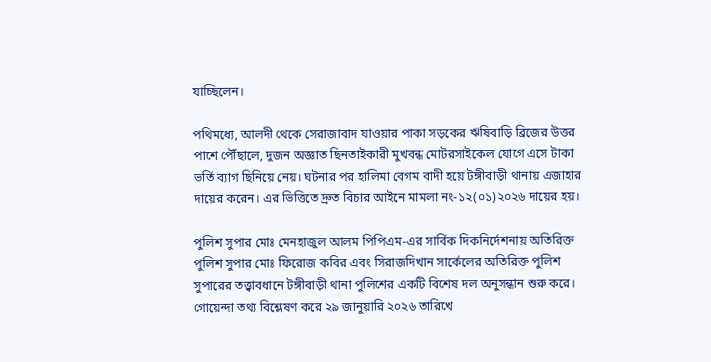যাচ্ছিলেন।

পথিমধ্যে, আলদী থেকে সেরাজাবাদ যাওয়ার পাকা সড়কের ঋষিবাড়ি ব্রিজের উত্তর পাশে পৌঁছালে, দুজন অজ্ঞাত ছিনতাইকারী মুখবন্ধ মোটরসাইকেল যোগে এসে টাকা ভর্তি ব্যাগ ছিনিয়ে নেয়। ঘটনার পর হালিমা বেগম বাদী হয়ে টঙ্গীবাড়ী থানায় এজাহার দায়ের করেন। এর ভিত্তিতে দ্রুত বিচার আইনে মামলা নং-১২(০১)২০২৬ দায়ের হয়।

পুলিশ সুপার মোঃ মেনহাজুল আলম পিপিএম-এর সার্বিক দিকনির্দেশনায় অতিরিক্ত পুলিশ সুপার মোঃ ফিরোজ কবির এবং সিরাজদিখান সার্কেলের অতিরিক্ত পুলিশ সুপারের তত্ত্বাবধানে টঙ্গীবাড়ী থানা পুলিশের একটি বিশেষ দল অনুসন্ধান শুরু করে। গোয়েন্দা তথ্য বিশ্লেষণ করে ২৯ জানুয়ারি ২০২৬ তারিখে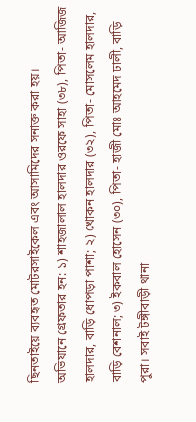ছিনতাইয়ে ব্যবহৃত মোটরসাইকেল এবং আসামিদের সনাক্ত করা হয়।
অভিযানে গ্রেফতার হন: ১) শাহজালাল হালদার ওরফে সাহা (৩৮), পিতা- আজিজ হালদার, বাড়ি ধোপড়া পাশা; ২) খোকন হালদার (৩২), পিতা- মোসলেম হালদার, বাড়ি বেশনাল; ৩) ইকবাল হোসেন (৩০), পিতা- হাজী মোঃ আহমেদ ঢালী, বাড়ি পুরা। সবাই টঙ্গীবাড়ী থানা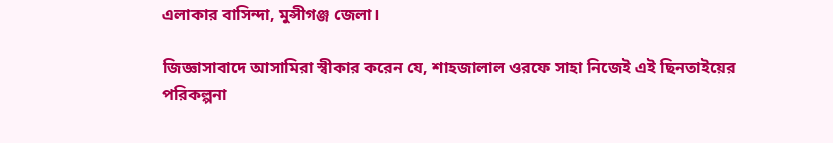এলাকার বাসিন্দা, মুন্সীগঞ্জ জেলা।

জিজ্ঞাসাবাদে আসামিরা স্বীকার করেন যে, শাহজালাল ওরফে সাহা নিজেই এই ছিনতাইয়ের পরিকল্পনা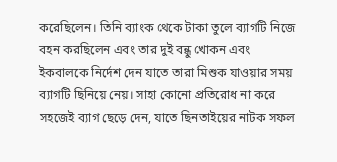করেছিলেন। তিনি ব্যাংক থেকে টাকা তুলে ব্যাগটি নিজে বহন করছিলেন এবং তার দুই বন্ধু খোকন এবং ইকবালকে নির্দেশ দেন যাতে তারা মিশুক যাওয়ার সময় ব্যাগটি ছিনিয়ে নেয়। সাহা কোনো প্রতিরোধ না করে সহজেই ব্যাগ ছেড়ে দেন, যাতে ছিনতাইয়ের নাটক সফল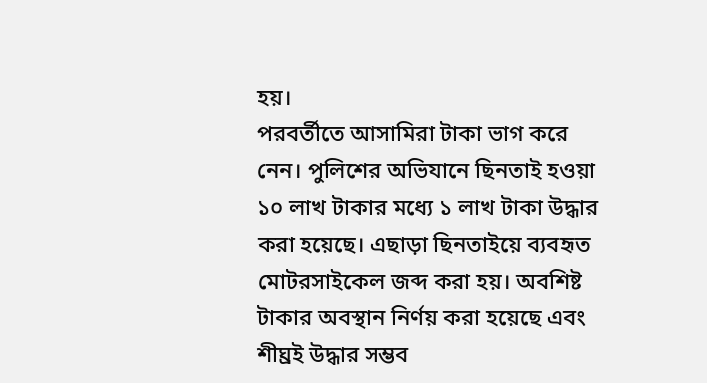হয়।
পরবর্তীতে আসামিরা টাকা ভাগ করে নেন। পুলিশের অভিযানে ছিনতাই হওয়া ১০ লাখ টাকার মধ্যে ১ লাখ টাকা উদ্ধার করা হয়েছে। এছাড়া ছিনতাইয়ে ব্যবহৃত মোটরসাইকেল জব্দ করা হয়। অবশিষ্ট টাকার অবস্থান নির্ণয় করা হয়েছে এবং শীঘ্রই উদ্ধার সম্ভব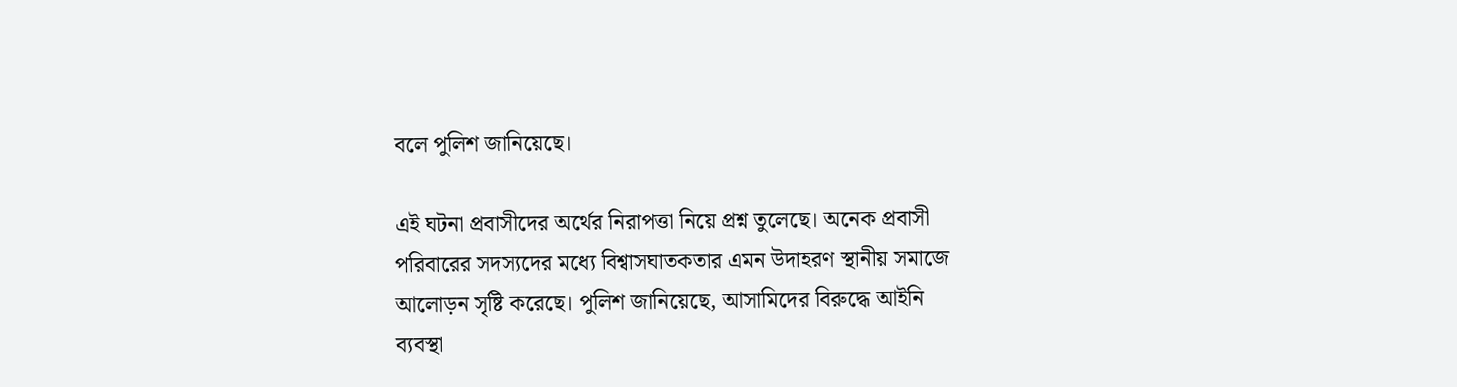বলে পুলিশ জানিয়েছে।

এই ঘটনা প্রবাসীদের অর্থের নিরাপত্তা নিয়ে প্রশ্ন তুলেছে। অনেক প্রবাসী পরিবারের সদস্যদের মধ্যে বিশ্বাসঘাতকতার এমন উদাহরণ স্থানীয় সমাজে আলোড়ন সৃষ্টি করেছে। পুলিশ জানিয়েছে, আসামিদের বিরুদ্ধে আইনি ব্যবস্থা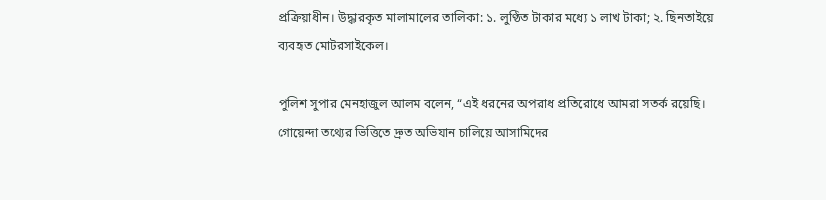প্রক্রিয়াধীন। উদ্ধারকৃত মালামালের তালিকা: ১. লুণ্ঠিত টাকার মধ্যে ১ লাখ টাকা; ২. ছিনতাইয়ে ব্যবহৃত মোটরসাইকেল।

পুলিশ সুপার মেনহাজুল আলম বলেন, “এই ধরনের অপরাধ প্রতিরোধে আমরা সতর্ক রয়েছি। গোয়েন্দা তথ্যের ভিত্তিতে দ্রুত অভিযান চালিয়ে আসামিদের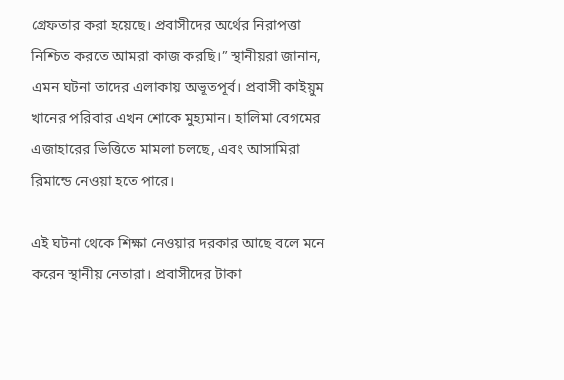গ্রেফতার করা হয়েছে। প্রবাসীদের অর্থের নিরাপত্তা নিশ্চিত করতে আমরা কাজ করছি।” স্থানীয়রা জানান, এমন ঘটনা তাদের এলাকায় অভূতপূর্ব। প্রবাসী কাইয়ুম খানের পরিবার এখন শোকে মুহ্যমান। হালিমা বেগমের এজাহারের ভিত্তিতে মামলা চলছে, এবং আসামিরা রিমান্ডে নেওয়া হতে পারে।

এই ঘটনা থেকে শিক্ষা নেওয়ার দরকার আছে বলে মনে করেন স্থানীয় নেতারা। প্রবাসীদের টাকা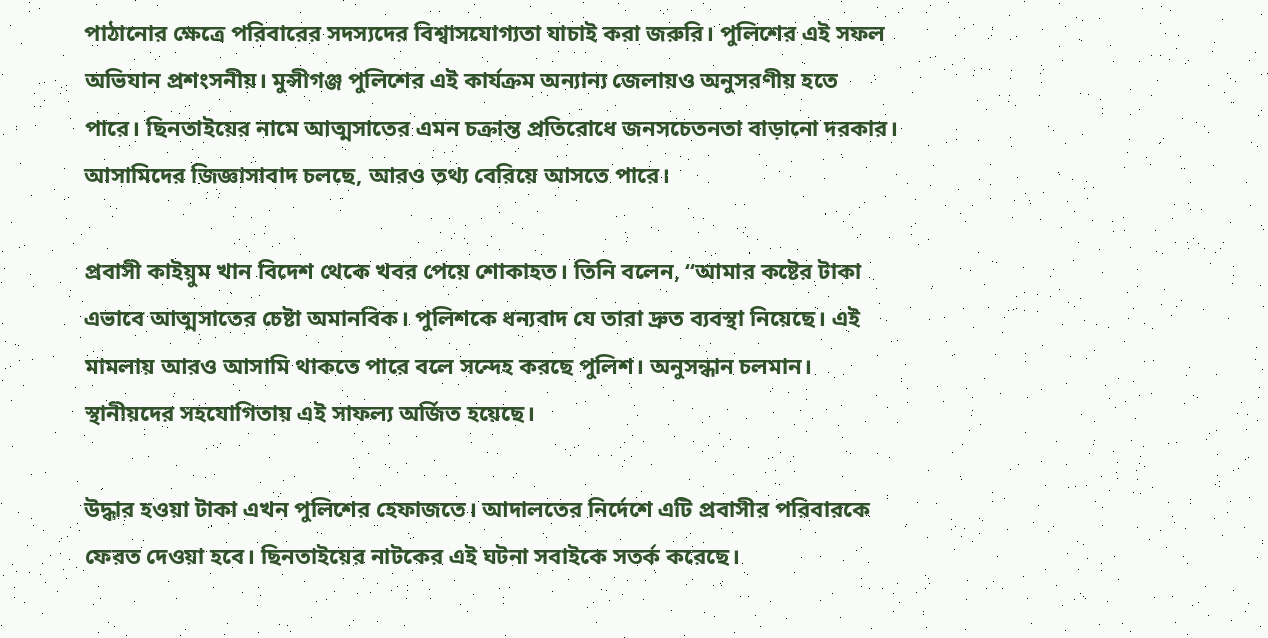পাঠানোর ক্ষেত্রে পরিবারের সদস্যদের বিশ্বাসযোগ্যতা যাচাই করা জরুরি। পুলিশের এই সফল অভিযান প্রশংসনীয়। মুন্সীগঞ্জ পুলিশের এই কার্যক্রম অন্যান্য জেলায়ও অনুসরণীয় হতে পারে। ছিনতাইয়ের নামে আত্মসাতের এমন চক্রান্ত প্রতিরোধে জনসচেতনতা বাড়ানো দরকার। আসামিদের জিজ্ঞাসাবাদ চলছে, আরও তথ্য বেরিয়ে আসতে পারে।

প্রবাসী কাইয়ুম খান বিদেশ থেকে খবর পেয়ে শোকাহত। তিনি বলেন, “আমার কষ্টের টাকা এভাবে আত্মসাতের চেষ্টা অমানবিক। পুলিশকে ধন্যবাদ যে তারা দ্রুত ব্যবস্থা নিয়েছে। এই মামলায় আরও আসামি থাকতে পারে বলে সন্দেহ করছে পুলিশ। অনুসন্ধান চলমান। স্থানীয়দের সহযোগিতায় এই সাফল্য অর্জিত হয়েছে।

উদ্ধার হওয়া টাকা এখন পুলিশের হেফাজতে। আদালতের নির্দেশে এটি প্রবাসীর পরিবারকে ফেরত দেওয়া হবে। ছিনতাইয়ের নাটকের এই ঘটনা সবাইকে সতর্ক করেছে।